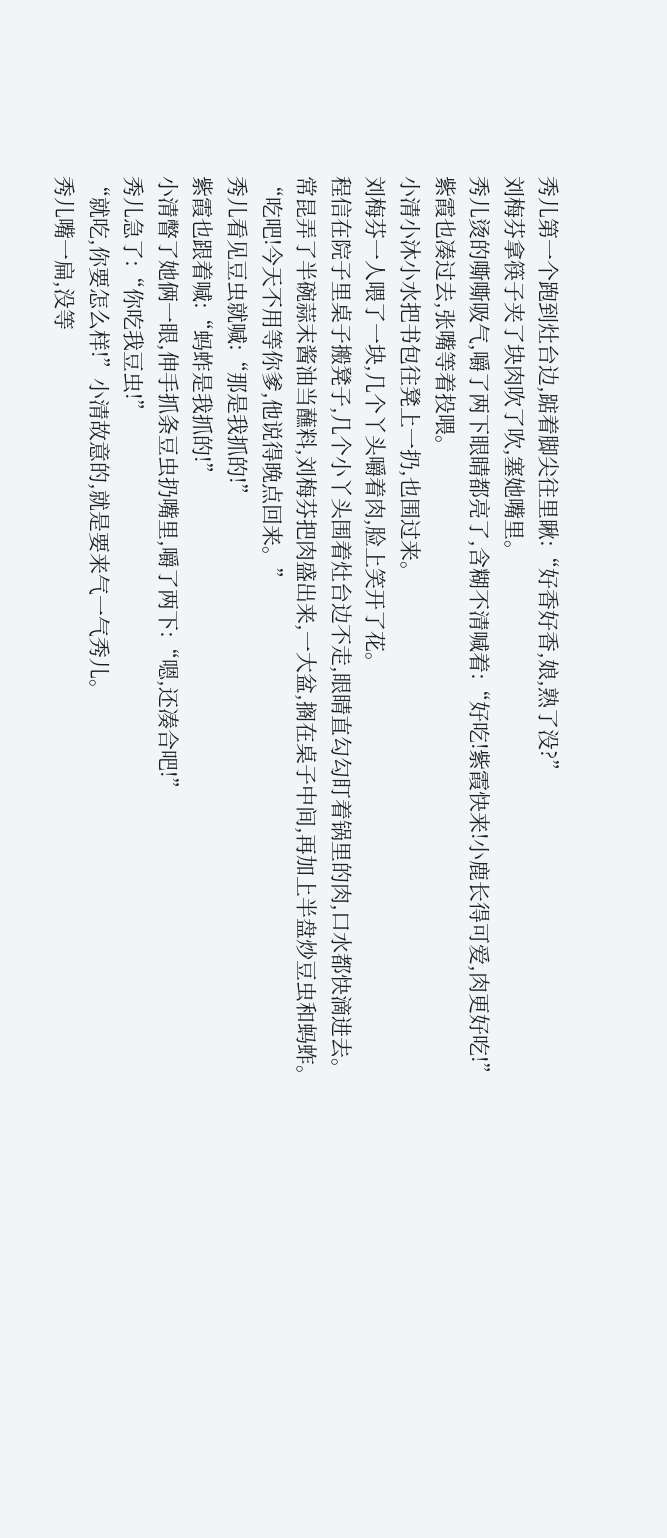秀儿第一个跑到灶台边,踮着脚尖往里瞅:“好香好香,娘,熟了没?”
刘梅芬拿筷子夹了块肉吹了吹,塞她嘴里。
秀儿烫的嘶嘶吸气,嚼了两下眼睛都亮了,含糊不清喊着:“好吃!紫霞快来!小鹿长得可爱,肉更好吃!”
紫霞也凑过去,张嘴等着投喂。
小清小沐小水把书包往凳上一扔,也围过来。
刘梅芬一人喂了一块,几个丫头嚼着肉,脸上笑开了花。
程信在院子里桌子搬凳子,几个小丫头围着灶台边不走,眼睛直勾勾盯着锅里的肉,口水都快滴进去。
常昆弄了半碗蒜末酱油当蘸料,刘梅芬把肉盛出来,一大盆,搁在桌子中间,再加上半盘炒豆虫和蚂蚱。
“吃吧!今天不用等你爹,他说得晚点回来。”
秀儿看见豆虫就喊:“那是我抓的!”
紫霞也跟着喊:“蚂蚱是我抓的!”
小清瞥了她俩一眼,伸手抓条豆虫扔嘴里,嚼了两下:“嗯,还凑合吧!”
秀儿急了:“你吃我豆虫!”
“就吃,你要怎么样!”小清故意的,就是要来气一气秀儿。
秀儿嘴一扁,没等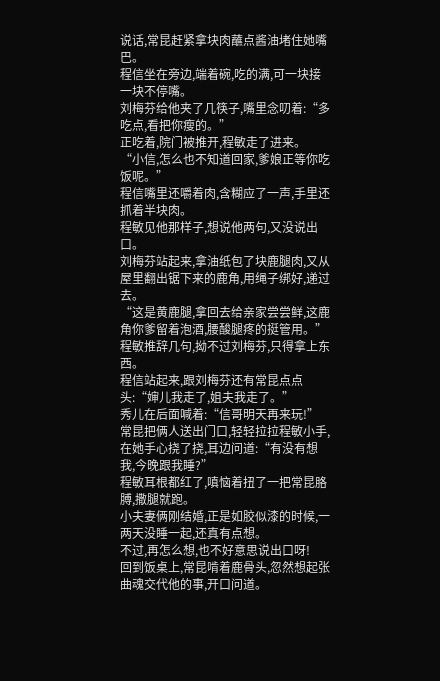说话,常昆赶紧拿块肉蘸点酱油堵住她嘴巴。
程信坐在旁边,端着碗,吃的满,可一块接一块不停嘴。
刘梅芬给他夹了几筷子,嘴里念叨着:“多吃点,看把你瘦的。”
正吃着,院门被推开,程敏走了进来。
“小信,怎么也不知道回家,爹娘正等你吃饭呢。”
程信嘴里还嚼着肉,含糊应了一声,手里还抓着半块肉。
程敏见他那样子,想说他两句,又没说出口。
刘梅芬站起来,拿油纸包了块鹿腿肉,又从屋里翻出锯下来的鹿角,用绳子绑好,递过去。
“这是黄鹿腿,拿回去给亲家尝尝鲜,这鹿角你爹留着泡酒,腰酸腿疼的挺管用。”
程敏推辞几句,拗不过刘梅芬,只得拿上东西。
程信站起来,跟刘梅芬还有常昆点点头:“婶儿我走了,姐夫我走了。”
秀儿在后面喊着:“信哥明天再来玩!”
常昆把俩人送出门口,轻轻拉拉程敏小手,在她手心挠了挠,耳边问道:“有没有想我,今晚跟我睡?”
程敏耳根都红了,嗔恼着扭了一把常昆胳膊,撒腿就跑。
小夫妻俩刚结婚,正是如胶似漆的时候,一两天没睡一起,还真有点想。
不过,再怎么想,也不好意思说出口呀!
回到饭桌上,常昆啃着鹿骨头,忽然想起张曲魂交代他的事,开口问道。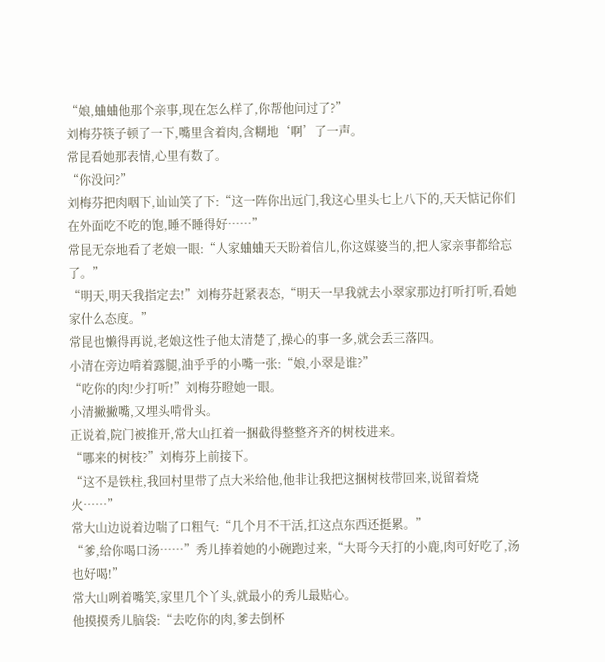“娘,蛐蛐他那个亲事,现在怎么样了,你帮他问过了?”
刘梅芬筷子顿了一下,嘴里含着肉,含糊地‘啊’了一声。
常昆看她那表情,心里有数了。
“你没问?”
刘梅芬把肉咽下,讪讪笑了下:“这一阵你出远门,我这心里头七上八下的,天天惦记你们在外面吃不吃的饱,睡不睡得好……”
常昆无奈地看了老娘一眼:“人家蛐蛐天天盼着信儿,你这媒婆当的,把人家亲事都给忘了。”
“明天,明天我指定去!”刘梅芬赶紧表态,“明天一早我就去小翠家那边打听打听,看她家什么态度。”
常昆也懒得再说,老娘这性子他太清楚了,操心的事一多,就会丢三落四。
小清在旁边啃着露腿,油乎乎的小嘴一张:“娘,小翠是谁?”
“吃你的肉!少打听!”刘梅芬瞪她一眼。
小清撇撇嘴,又埋头啃骨头。
正说着,院门被推开,常大山扛着一捆截得整整齐齐的树枝进来。
“哪来的树枝?”刘梅芬上前接下。
“这不是铁柱,我回村里带了点大米给他,他非让我把这捆树枝带回来,说留着烧火……”
常大山边说着边喘了口粗气:“几个月不干活,扛这点东西还挺累。”
“爹,给你喝口汤……”秀儿捧着她的小碗跑过来,“大哥今天打的小鹿,肉可好吃了,汤也好喝!”
常大山咧着嘴笑,家里几个丫头,就最小的秀儿最贴心。
他摸摸秀儿脑袋:“去吃你的肉,爹去倒杯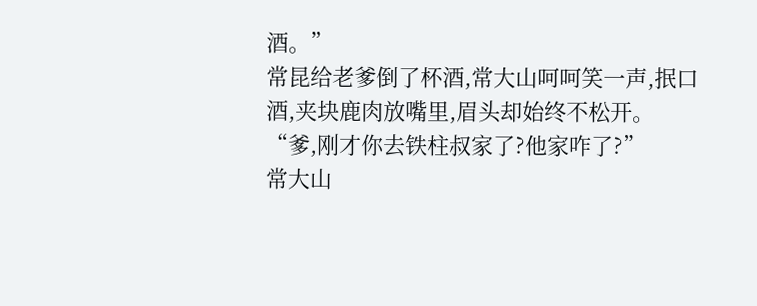酒。”
常昆给老爹倒了杯酒,常大山呵呵笑一声,抿口酒,夹块鹿肉放嘴里,眉头却始终不松开。
“爹,刚才你去铁柱叔家了?他家咋了?”
常大山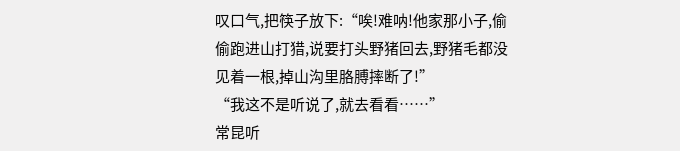叹口气,把筷子放下:“唉!难呐!他家那小子,偷偷跑进山打猎,说要打头野猪回去,野猪毛都没见着一根,掉山沟里胳膊摔断了!”
“我这不是听说了,就去看看……”
常昆听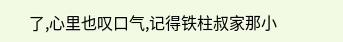了,心里也叹口气,记得铁柱叔家那小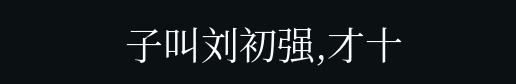子叫刘初强,才十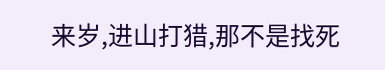来岁,进山打猎,那不是找死